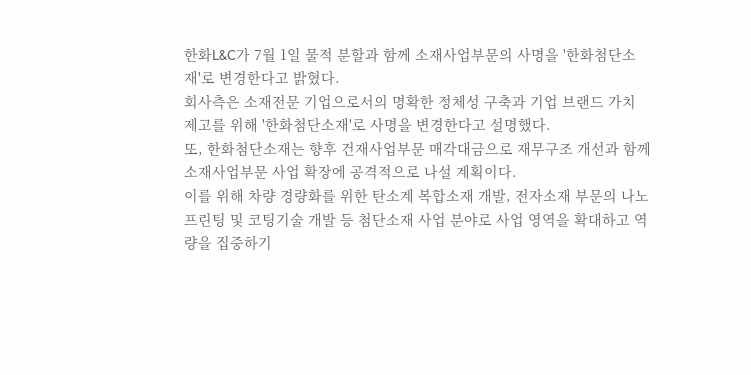한화L&C가 7월 1일 물적 분할과 함께 소재사업부문의 사명을 '한화첨단소재'로 변경한다고 밝혔다.
회사측은 소재전문 기업으로서의 명확한 정체성 구축과 기업 브랜드 가치 제고를 위해 '한화첨단소재'로 사명을 변경한다고 설명했다.
또, 한화첨단소재는 향후 건재사업부문 매각대금으로 재무구조 개선과 함께 소재사업부문 사업 확장에 공격적으로 나설 계획이다.
이를 위해 차량 경량화를 위한 탄소계 복합소재 개발, 전자소재 부문의 나노 프린팅 및 코팅기술 개발 등 첨단소재 사업 분야로 사업 영역을 확대하고 역량을 집중하기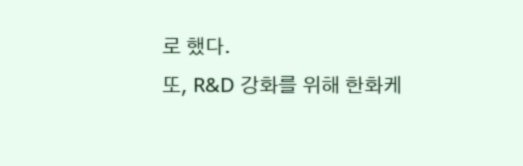로 했다.
또, R&D 강화를 위해 한화케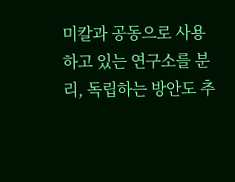미칼과 공동으로 사용하고 있는 연구소를 분리, 독립하는 방안도 추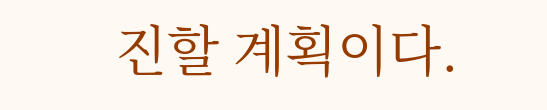진할 계획이다.